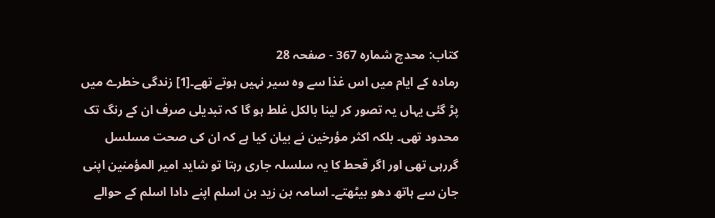کتاب: محدچ شمارہ 367 - صفحہ 28
رمادہ کے ایام میں اس غذا سے وہ سیر نہیں ہوتے تھے۔[1] زندگی خطرے میں پڑ گئی یہاں یہ تصور کر لینا بالکل غلط ہو گا کہ تبدیلی صرف ان کے رنگ تک محدود تھی۔ بلکہ اکثر مؤرخین نے بیان کیا ہے کہ ان کی صحت مسلسل گررہی تھی اور اگر قحط کا یہ سلسلہ جاری رہتا تو شاید امیر المؤمنین اپنی جان سے ہاتھ دھو بیٹھتے۔ اسامہ بن زید بن اسلم اپنے دادا اسلم کے حوالے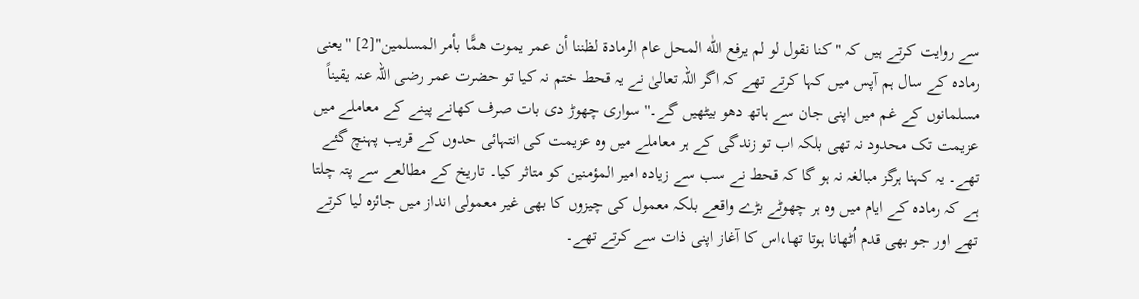سے روایت کرتے ہیں کہ "كنا نقول لو لم يرفع اللّٰه المحل عام الرمادة لظننا أن عمر يموت همًّا بأمر المسلمين"[2] ''یعنی رمادہ کے سال ہم آپس میں کہا کرتے تھے کہ اگر اللہ تعالیٰ نے یہ قحط ختم نہ کیا تو حضرت عمر رضی اللہ عنہ یقیناً مسلمانوں کے غم میں اپنی جان سے ہاتھ دھو بیٹھیں گے۔'' سواری چھوڑ دی بات صرف کھانے پینے کے معاملے میں عزیمت تک محدود نہ تھی بلکہ اب تو زندگی کے ہر معاملے میں وہ عزیمت کی انتہائی حدوں کے قریب پہنچ گئے تھے۔ یہ کہنا ہرگز مبالغہ نہ ہو گا کہ قحط نے سب سے زیادہ امیر المؤمنین کو متاثر کیا۔ تاریخ کے مطالعے سے پتہ چلتا ہے کہ رمادہ کے ایام میں وہ ہر چھوٹے بڑے واقعے بلکہ معمول کی چیزوں کا بھی غیر معمولی انداز میں جائزہ لیا کرتے تھے اور جو بھی قدم اُٹھانا ہوتا تھا،اس کا آغاز اپنی ذات سے کرتے تھے۔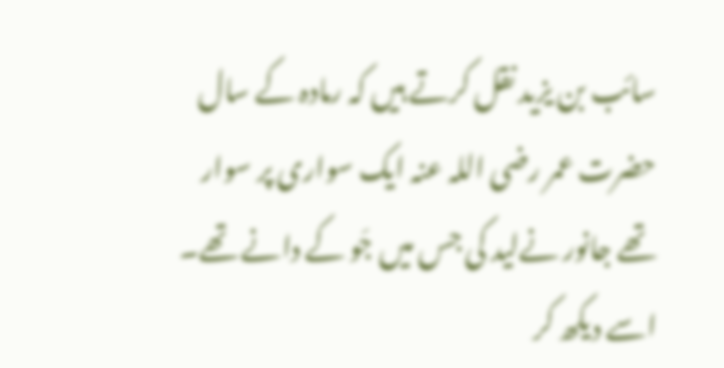سائب بن یزید نقل کرتے ہیں کہ رمادہ کے سال حضرت عمر رضی اللہ عنہ ایک سواری پر سوار تھے جانور نےلید کی جس میں جَو کے دانے تھے۔ اسے دیکھ کر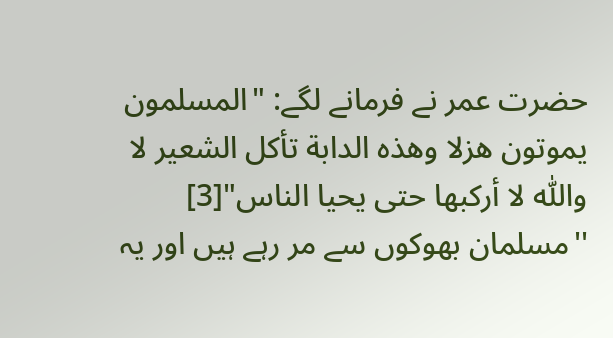حضرت عمر نے فرمانے لگے: "المسلمون يموتون هزلا وهذه الدابة تأكل الشعير لا واللّٰه لا أركبها حتى يحيا الناس"[3] ''مسلمان بھوکوں سے مر رہے ہیں اور یہ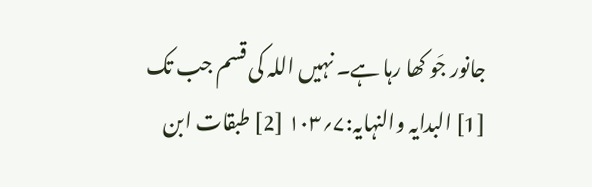جانور جَو کھا رہا ہے۔ نہیں اللہ کی قسم جب تک
[1] البدایہ والنہایہ:۷؍۱۰۳ [2] طبقات ابن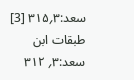سعد:۳؍۳۱۵ [3] طبقات ابن سعد:۳؍ ۳۱۲